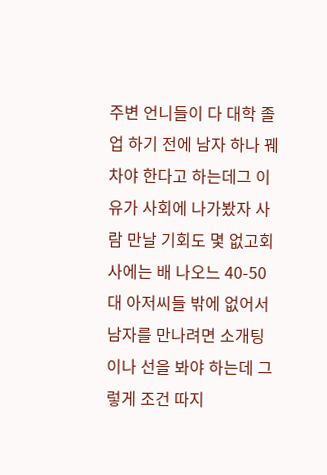주변 언니들이 다 대학 졸업 하기 전에 남자 하나 꿰차야 한다고 하는데그 이유가 사회에 나가봤자 사람 만날 기회도 몇 없고회사에는 배 나오느 40-50대 아저씨들 밖에 없어서 남자를 만나려면 소개팅이나 선을 봐야 하는데 그렇게 조건 따지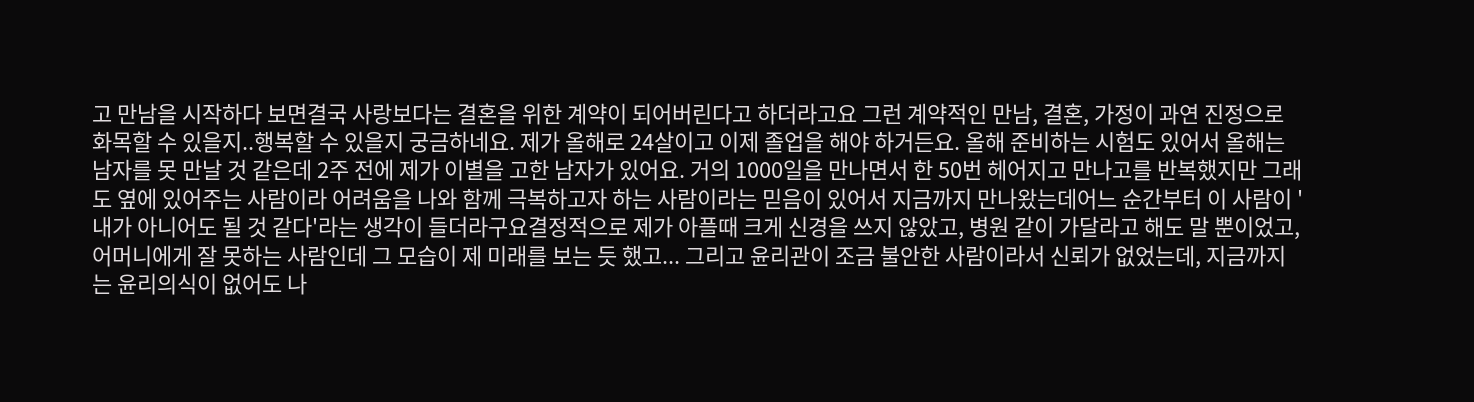고 만남을 시작하다 보면결국 사랑보다는 결혼을 위한 계약이 되어버린다고 하더라고요 그런 계약적인 만남, 결혼, 가정이 과연 진정으로 화목할 수 있을지..행복할 수 있을지 궁금하네요. 제가 올해로 24살이고 이제 졸업을 해야 하거든요. 올해 준비하는 시험도 있어서 올해는 남자를 못 만날 것 같은데 2주 전에 제가 이별을 고한 남자가 있어요. 거의 1000일을 만나면서 한 50번 헤어지고 만나고를 반복했지만 그래도 옆에 있어주는 사람이라 어려움을 나와 함께 극복하고자 하는 사람이라는 믿음이 있어서 지금까지 만나왔는데어느 순간부터 이 사람이 '내가 아니어도 될 것 같다'라는 생각이 들더라구요결정적으로 제가 아플때 크게 신경을 쓰지 않았고, 병원 같이 가달라고 해도 말 뿐이었고, 어머니에게 잘 못하는 사람인데 그 모습이 제 미래를 보는 듯 했고... 그리고 윤리관이 조금 불안한 사람이라서 신뢰가 없었는데, 지금까지는 윤리의식이 없어도 나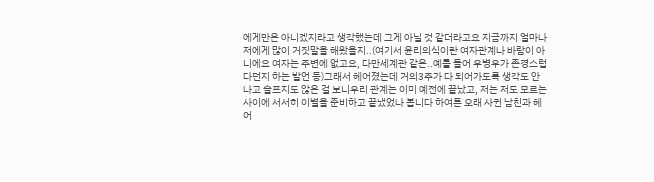에게만은 아니겠지라고 생각했는데 그게 아닐 것 같더라고요 지금까지 얼마나 저에게 많이 거짓말을 해왔을지..(여기서 윤리의식이란 여자관계나 바람이 아니에요 여자는 주변에 없고요, 다만세계관 같은..예를 들어 우병우가 존경스럽다던지 하는 발언 등)그래서 헤어졌는데 거의3주가 다 되어가도록 생각도 안나고 슬프지도 않은 걸 보니우리 관계는 이미 예전에 끝났고, 저는 저도 모르는 사이에 서서히 이별을 준비하고 끝냈었나 봅니다 하여튼 오래 사귄 남친과 헤어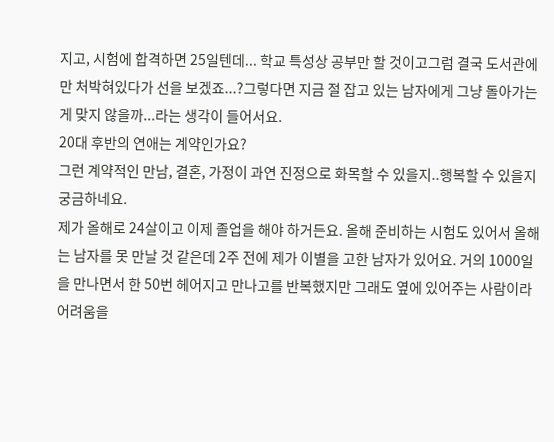지고, 시험에 합격하면 25일텐데... 학교 특성상 공부만 할 것이고그럼 결국 도서관에만 처박혀있다가 선을 보겠죠...?그렇다면 지금 절 잡고 있는 남자에게 그냥 돌아가는게 맞지 않을까...라는 생각이 들어서요.
20대 후반의 연애는 계약인가요?
그런 계약적인 만남, 결혼, 가정이 과연 진정으로 화목할 수 있을지..행복할 수 있을지 궁금하네요.
제가 올해로 24살이고 이제 졸업을 해야 하거든요. 올해 준비하는 시험도 있어서 올해는 남자를 못 만날 것 같은데 2주 전에 제가 이별을 고한 남자가 있어요. 거의 1000일을 만나면서 한 50번 헤어지고 만나고를 반복했지만 그래도 옆에 있어주는 사람이라 어려움을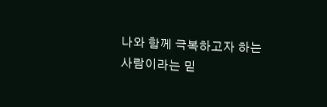나와 함께 극복하고자 하는 사람이라는 믿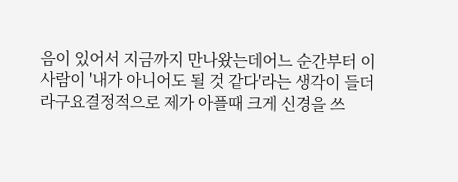음이 있어서 지금까지 만나왔는데어느 순간부터 이 사람이 '내가 아니어도 될 것 같다'라는 생각이 들더라구요결정적으로 제가 아플때 크게 신경을 쓰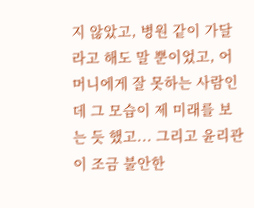지 않았고, 병원 같이 가달라고 해도 말 뿐이었고, 어머니에게 잘 못하는 사람인데 그 모습이 제 미래를 보는 듯 했고... 그리고 윤리관이 조금 불안한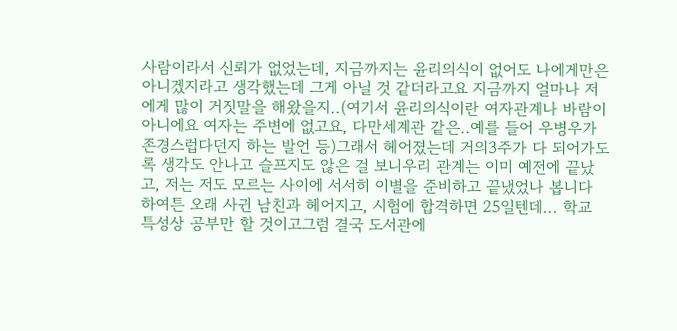사람이라서 신뢰가 없었는데, 지금까지는 윤리의식이 없어도 나에게만은 아니겠지라고 생각했는데 그게 아닐 것 같더라고요 지금까지 얼마나 저에게 많이 거짓말을 해왔을지..(여기서 윤리의식이란 여자관계나 바람이 아니에요 여자는 주변에 없고요, 다만세계관 같은..예를 들어 우병우가 존경스럽다던지 하는 발언 등)그래서 헤어졌는데 거의3주가 다 되어가도록 생각도 안나고 슬프지도 않은 걸 보니우리 관계는 이미 예전에 끝났고, 저는 저도 모르는 사이에 서서히 이별을 준비하고 끝냈었나 봅니다
하여튼 오래 사귄 남친과 헤어지고, 시험에 합격하면 25일텐데... 학교 특성상 공부만 할 것이고그럼 결국 도서관에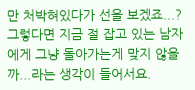만 처박혀있다가 선을 보겠죠...?그렇다면 지금 절 잡고 있는 남자에게 그냥 돌아가는게 맞지 않을까...라는 생각이 들어서요.